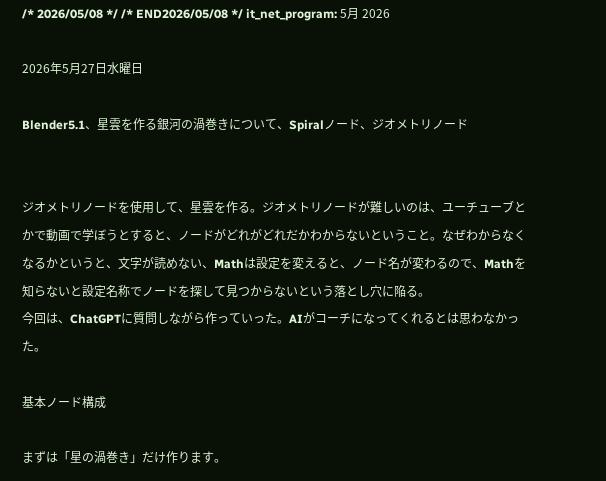/* 2026/05/08 */ /* END2026/05/08 */ it_net_program: 5月 2026

2026年5月27日水曜日

Blender5.1、星雲を作る銀河の渦巻きについて、Spiralノード、ジオメトリノード


ジオメトリノードを使用して、星雲を作る。ジオメトリノードが難しいのは、ユーチューブとかで動画で学ぼうとすると、ノードがどれがどれだかわからないということ。なぜわからなくなるかというと、文字が読めない、Mathは設定を変えると、ノード名が変わるので、Mathを知らないと設定名称でノードを探して見つからないという落とし穴に陥る。
今回は、ChatGPTに質問しながら作っていった。AIがコーチになってくれるとは思わなかった。

基本ノード構成

まずは「星の渦巻き」だけ作ります。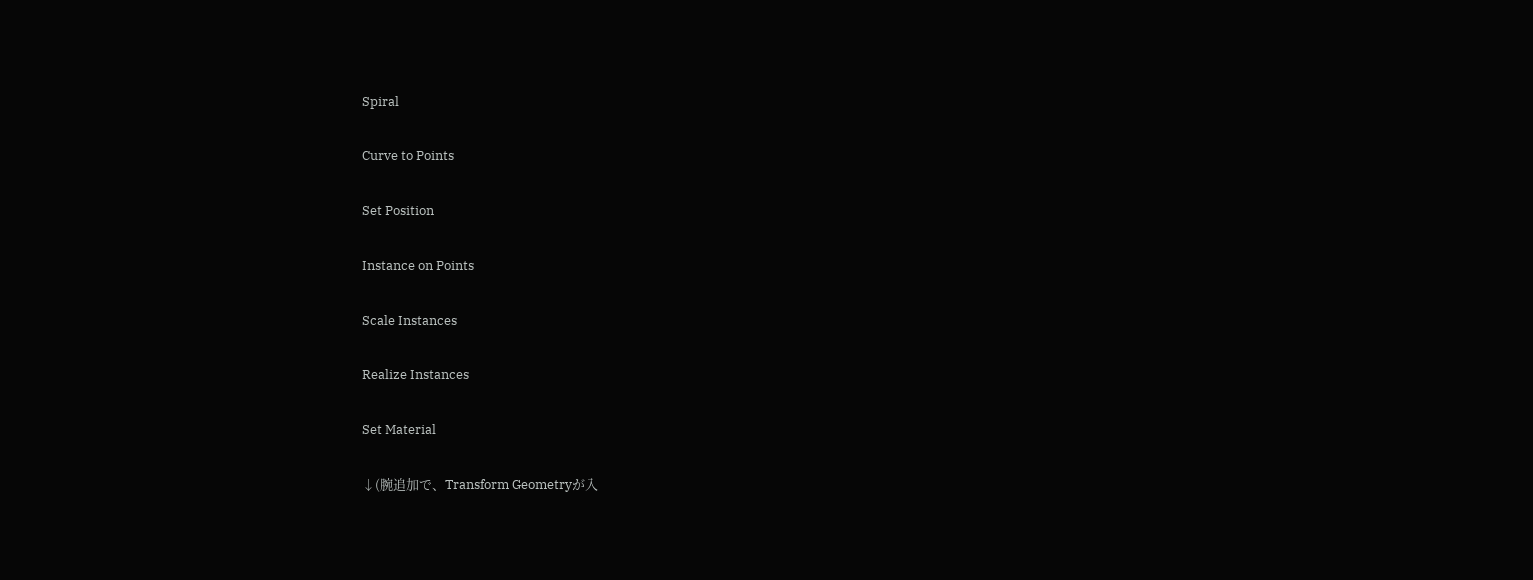Spiral

Curve to Points

Set Position

Instance on Points

Scale Instances

Realize Instances

Set Material

↓(腕追加で、Transform Geometryが入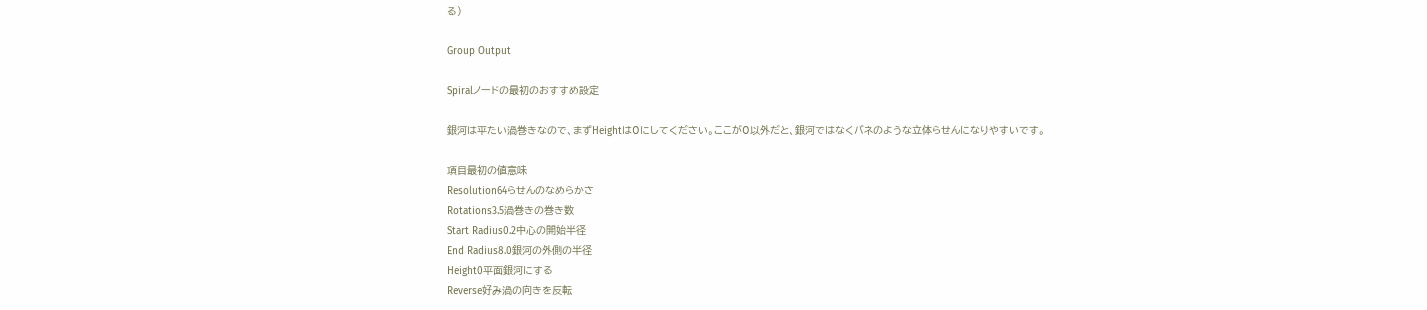る)

Group Output

Spiralノードの最初のおすすめ設定

銀河は平たい渦巻きなので、まずHeightは0にしてください。ここが0以外だと、銀河ではなくバネのような立体らせんになりやすいです。

項目最初の値意味
Resolution64らせんのなめらかさ
Rotations3.5渦巻きの巻き数
Start Radius0.2中心の開始半径
End Radius8.0銀河の外側の半径
Height0平面銀河にする
Reverse好み渦の向きを反転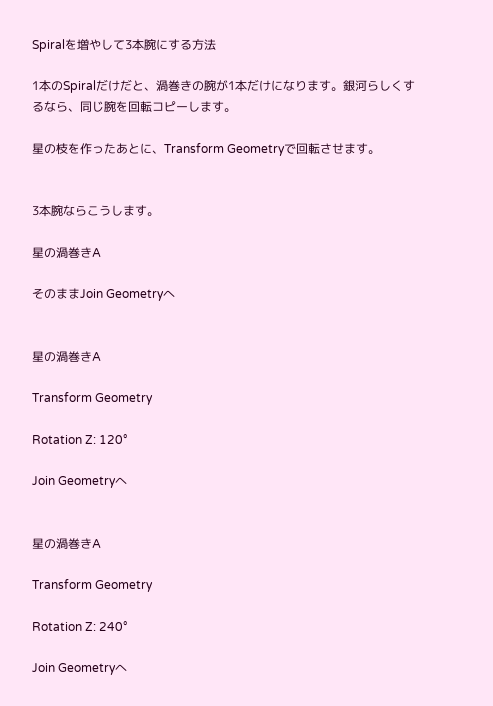Spiralを増やして3本腕にする方法

1本のSpiralだけだと、渦巻きの腕が1本だけになります。銀河らしくするなら、同じ腕を回転コピーします。

星の枝を作ったあとに、Transform Geometryで回転させます。


3本腕ならこうします。

星の渦巻きA

そのままJoin Geometryへ


星の渦巻きA

Transform Geometry

Rotation Z: 120°

Join Geometryへ


星の渦巻きA

Transform Geometry

Rotation Z: 240°

Join Geometryへ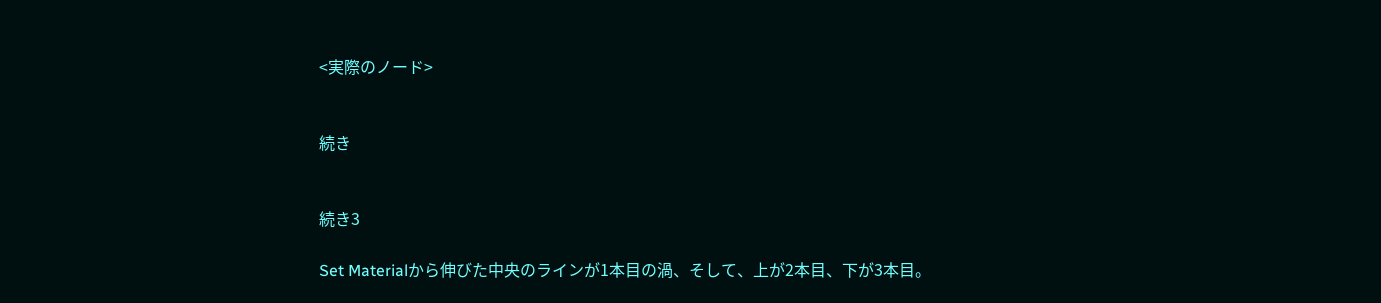<実際のノード>


続き


続き3

Set Materialから伸びた中央のラインが1本目の渦、そして、上が2本目、下が3本目。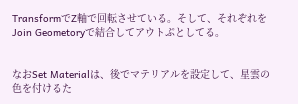TransformでZ軸で回転させている。そして、それぞれをJoin Geometoryで結合してアウトぷとしてる。


なおSet Materialは、後でマテリアルを設定して、星雲の色を付けるた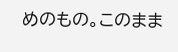めのもの。このまま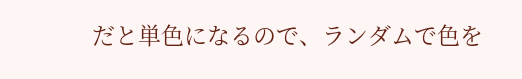だと単色になるので、ランダムで色を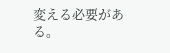変える必要がある。